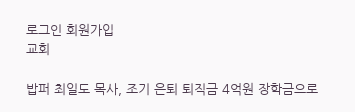로그인 회원가입
교회

밥퍼 최일도 목사, 조기 은퇴 퇴직금 4억원 장학금으로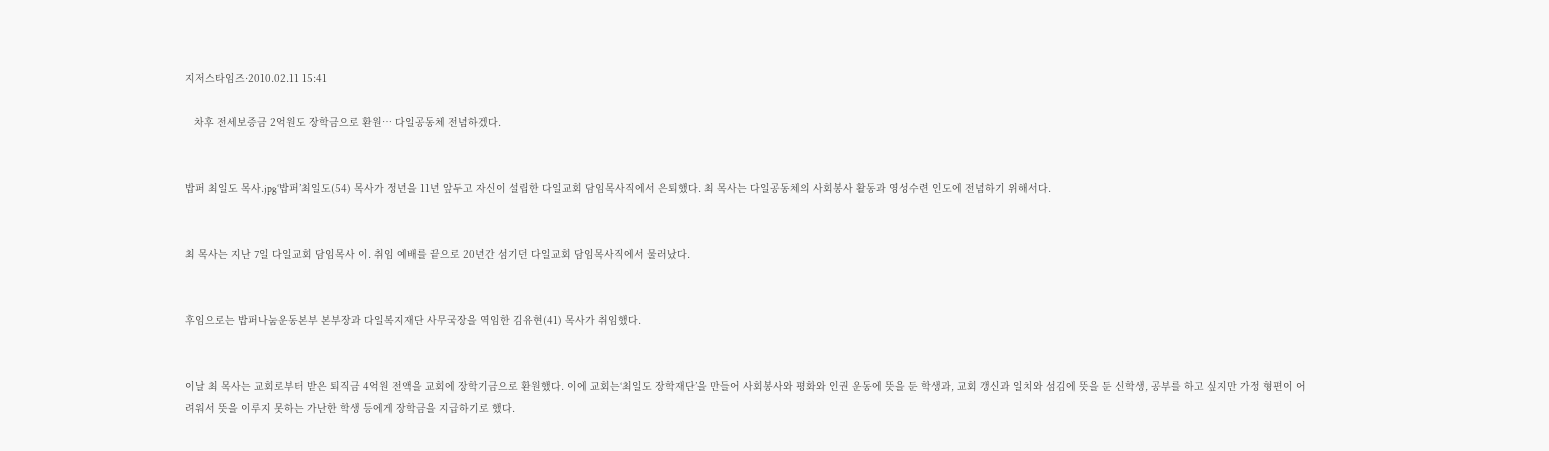지저스타임즈·2010.02.11 15:41

   차후 전세보증금 2억원도 장학금으로 환원… 다일공동체 전념하겠다.


밥퍼 최일도 목사.jpg‘밥퍼’최일도(54) 목사가 정년을 11년 앞두고 자신이 설립한 다일교회 담임목사직에서 은퇴했다. 최 목사는 다일공동체의 사회봉사 활동과 영성수련 인도에 전념하기 위해서다.


최 목사는 지난 7일 다일교회 담임목사 이. 취임 예배를 끝으로 20년간 섬기던 다일교회 담임목사직에서 물러났다.


후임으로는 밥퍼나눔운동본부 본부장과 다일복지재단 사무국장을 역임한 김유현(41) 목사가 취임했다.


이날 최 목사는 교회로부터 받은 퇴직금 4억원 전액을 교회에 장학기금으로 환원했다. 이에 교회는‘최일도 장학재단’을 만들어 사회봉사와 평화와 인권 운동에 뜻을 둔 학생과, 교회 갱신과 일치와 섬김에 뜻을 둔 신학생, 공부를 하고 싶지만 가정 형편이 어려워서 뜻을 이루지 못하는 가난한 학생 등에게 장학금을 지급하기로 했다.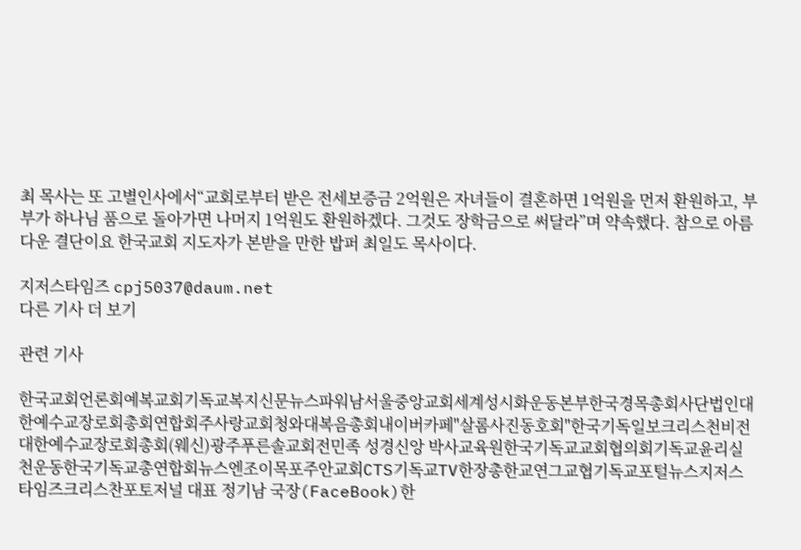최 목사는 또 고별인사에서“교회로부터 받은 전세보증금 2억원은 자녀들이 결혼하면 1억원을 먼저 환원하고, 부부가 하나님 품으로 돌아가면 나머지 1억원도 환원하겠다. 그것도 장학금으로 써달라”며 약속했다. 참으로 아름다운 결단이요 한국교회 지도자가 본받을 만한 밥퍼 최일도 목사이다.

지저스타임즈 cpj5037@daum.net
다른 기사 더 보기

관련 기사

한국교회언론회예복교회기독교복지신문뉴스파워남서울중앙교회세계성시화운동본부한국경목총회사단법인대한예수교장로회총회연합회주사랑교회청와대복음총회내이버카페"살롬사진동호회"한국기독일보크리스천비전대한예수교장로회총회(웨신)광주푸른솔교회전민족 성경신앙 박사교육원한국기독교교회협의회기독교윤리실천운동한국기독교총연합회뉴스엔조이목포주안교회CTS기독교TV한장총한교연그교협기독교포털뉴스지저스타임즈크리스찬포토저널 대표 정기남 국장(FaceBook)한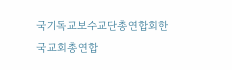국기독교보수교단총연합회한국교회총연합